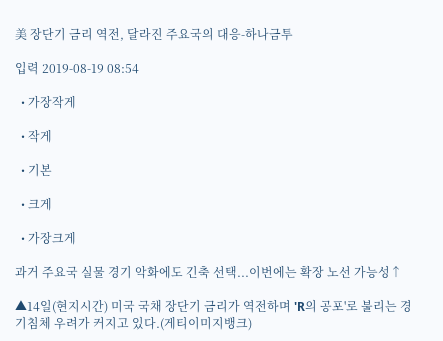美 장단기 금리 역전, 달라진 주요국의 대응-하나금투

입력 2019-08-19 08:54

  • 가장작게

  • 작게

  • 기본

  • 크게

  • 가장크게

과거 주요국 실물 경기 악화에도 긴축 선택...이번에는 확장 노선 가능성↑

▲14일(현지시간) 미국 국채 장단기 금리가 역전하며 'R의 공포'로 불리는 경기침체 우려가 커지고 있다.(게티이미지뱅크)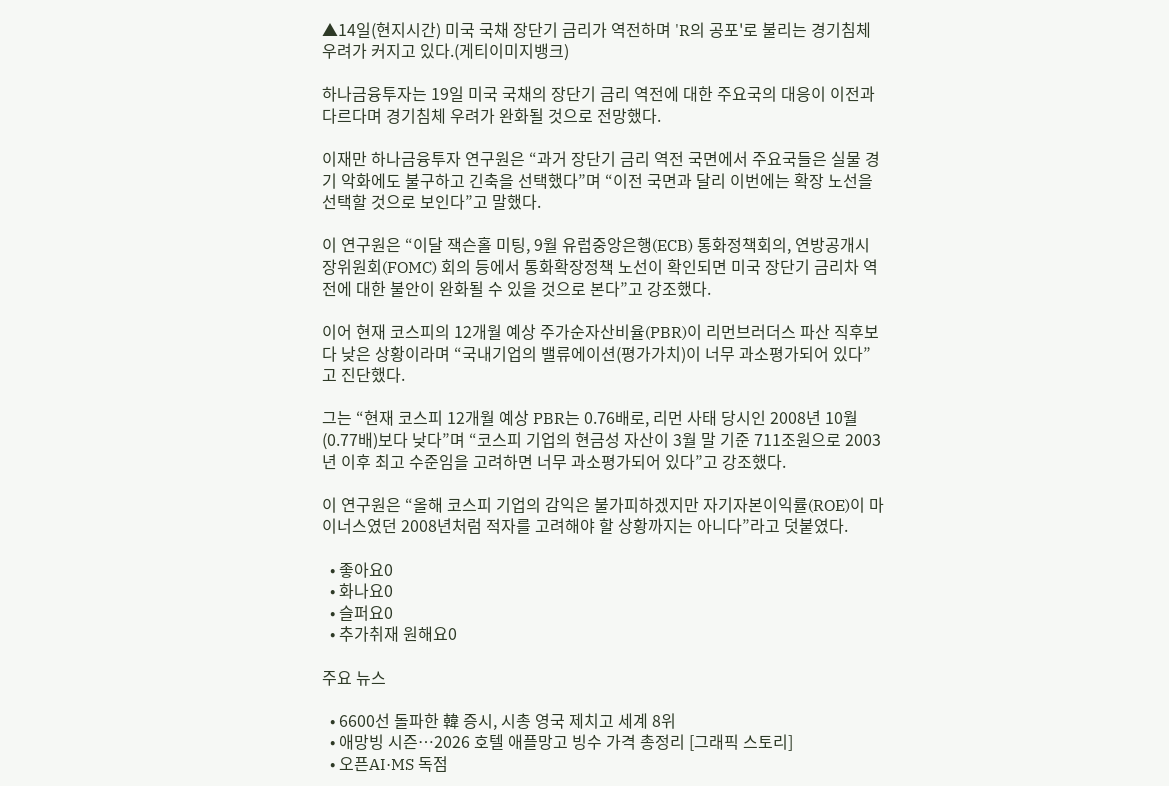▲14일(현지시간) 미국 국채 장단기 금리가 역전하며 'R의 공포'로 불리는 경기침체 우려가 커지고 있다.(게티이미지뱅크)

하나금융투자는 19일 미국 국채의 장단기 금리 역전에 대한 주요국의 대응이 이전과 다르다며 경기침체 우려가 완화될 것으로 전망했다.

이재만 하나금융투자 연구원은 “과거 장단기 금리 역전 국면에서 주요국들은 실물 경기 악화에도 불구하고 긴축을 선택했다”며 “이전 국면과 달리 이번에는 확장 노선을 선택할 것으로 보인다”고 말했다.

이 연구원은 “이달 잭슨홀 미팅, 9월 유럽중앙은행(ECB) 통화정책회의, 연방공개시장위원회(FOMC) 회의 등에서 통화확장정책 노선이 확인되면 미국 장단기 금리차 역전에 대한 불안이 완화될 수 있을 것으로 본다”고 강조했다.

이어 현재 코스피의 12개월 예상 주가순자산비율(PBR)이 리먼브러더스 파산 직후보다 낮은 상황이라며 “국내기업의 밸류에이션(평가가치)이 너무 과소평가되어 있다”고 진단했다.

그는 “현재 코스피 12개월 예상 PBR는 0.76배로, 리먼 사태 당시인 2008년 10월(0.77배)보다 낮다”며 “코스피 기업의 현금성 자산이 3월 말 기준 711조원으로 2003년 이후 최고 수준임을 고려하면 너무 과소평가되어 있다”고 강조했다.

이 연구원은 “올해 코스피 기업의 감익은 불가피하겠지만 자기자본이익률(ROE)이 마이너스였던 2008년처럼 적자를 고려해야 할 상황까지는 아니다”라고 덧붙였다.

  • 좋아요0
  • 화나요0
  • 슬퍼요0
  • 추가취재 원해요0

주요 뉴스

  • 6600선 돌파한 韓 증시, 시총 영국 제치고 세계 8위
  • 애망빙 시즌…2026 호텔 애플망고 빙수 가격 총정리 [그래픽 스토리]
  • 오픈AI·MS 독점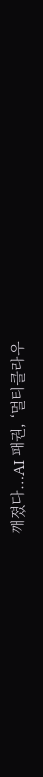깨졌다…AI 패권, ‘멀티클라우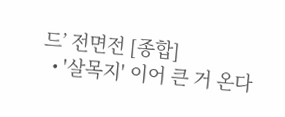드’ 전면전 [종합]
  • '살목지' 이어 큰 거 온다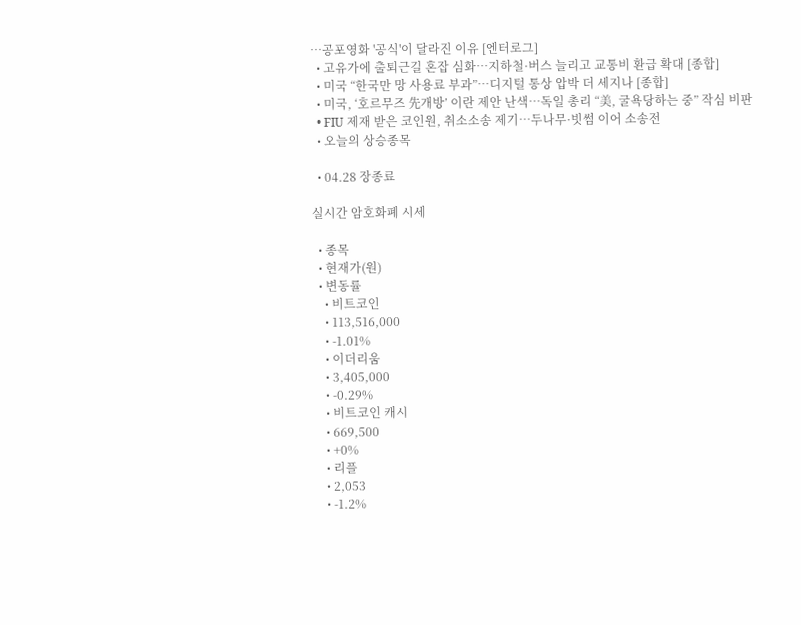⋯공포영화 '공식'이 달라진 이유 [엔터로그]
  • 고유가에 출퇴근길 혼잡 심화…지하철·버스 늘리고 교통비 환급 확대 [종합]
  • 미국 “한국만 망 사용료 부과”⋯디지털 통상 압박 더 세지나 [종합]
  • 미국, ‘호르무즈 先개방’ 이란 제안 난색…독일 총리 “美, 굴욕당하는 중” 작심 비판
  • FIU 제재 받은 코인원, 취소소송 제기…두나무·빗썸 이어 소송전
  • 오늘의 상승종목

  • 04.28 장종료

실시간 암호화폐 시세

  • 종목
  • 현재가(원)
  • 변동률
    • 비트코인
    • 113,516,000
    • -1.01%
    • 이더리움
    • 3,405,000
    • -0.29%
    • 비트코인 캐시
    • 669,500
    • +0%
    • 리플
    • 2,053
    • -1.2%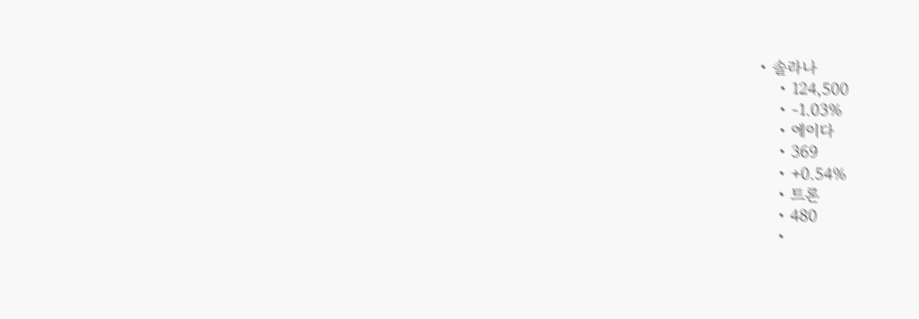• 솔라나
    • 124,500
    • -1.03%
    • 에이다
    • 369
    • +0.54%
    • 트론
    • 480
    •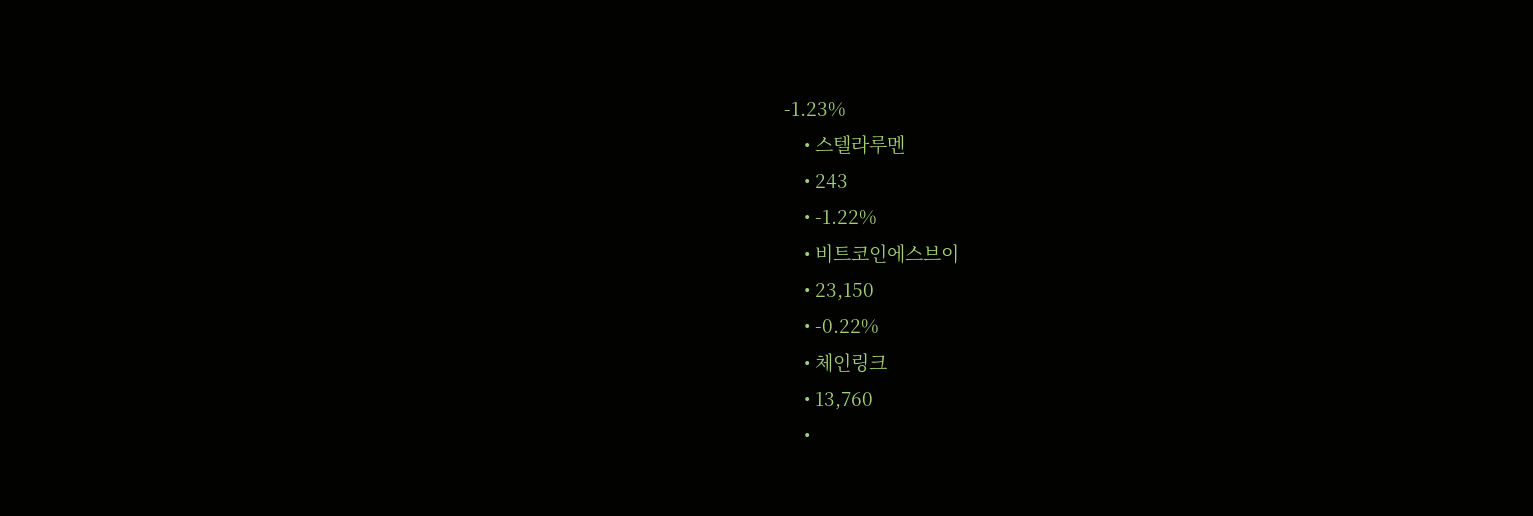-1.23%
    • 스텔라루멘
    • 243
    • -1.22%
    • 비트코인에스브이
    • 23,150
    • -0.22%
    • 체인링크
    • 13,760
    •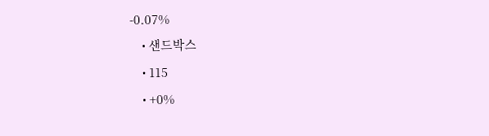-0.07%
    • 샌드박스
    • 115
    • +0%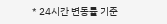* 24시간 변동률 기준